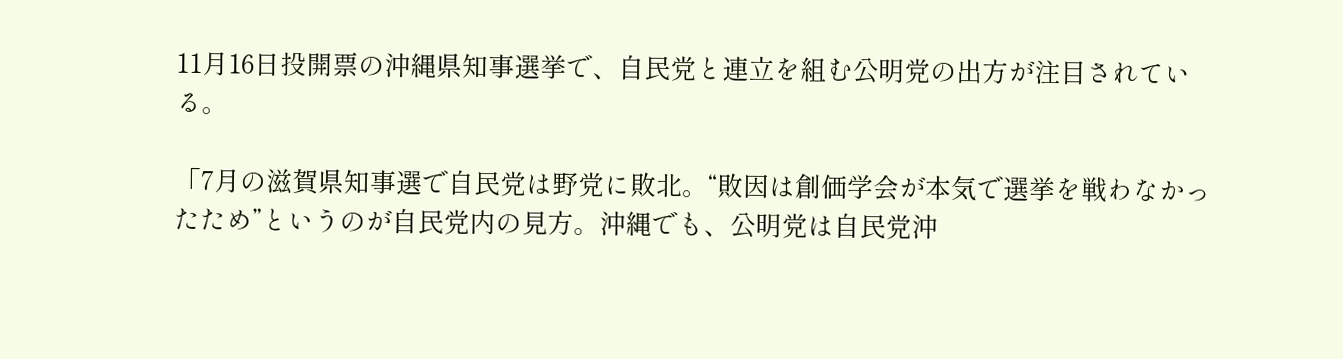11月16日投開票の沖縄県知事選挙で、自民党と連立を組む公明党の出方が注目されている。

「7月の滋賀県知事選で自民党は野党に敗北。“敗因は創価学会が本気で選挙を戦わなかったため”というのが自民党内の見方。沖縄でも、公明党は自民党沖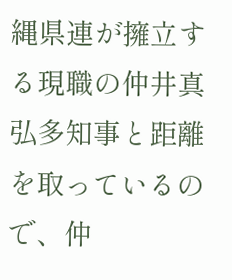縄県連が擁立する現職の仲井真弘多知事と距離を取っているので、仲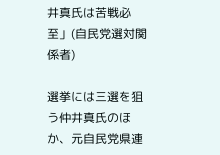井真氏は苦戦必至」(自民党選対関係者)

選挙には三選を狙う仲井真氏のほか、元自民党県連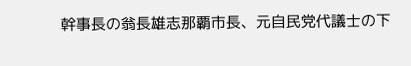幹事長の翁長雄志那覇市長、元自民党代議士の下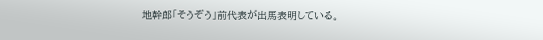地幹郎「そうぞう」前代表が出馬表明している。